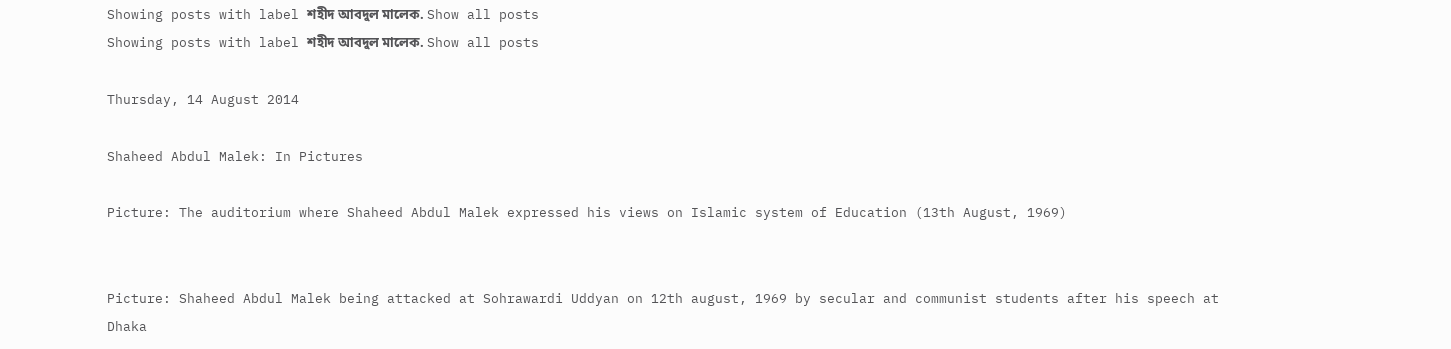Showing posts with label শহীদ আবদুল মালেক. Show all posts
Showing posts with label শহীদ আবদুল মালেক. Show all posts

Thursday, 14 August 2014

Shaheed Abdul Malek: In Pictures

Picture: The auditorium where Shaheed Abdul Malek expressed his views on Islamic system of Education (13th August, 1969)


Picture: Shaheed Abdul Malek being attacked at Sohrawardi Uddyan on 12th august, 1969 by secular and communist students after his speech at Dhaka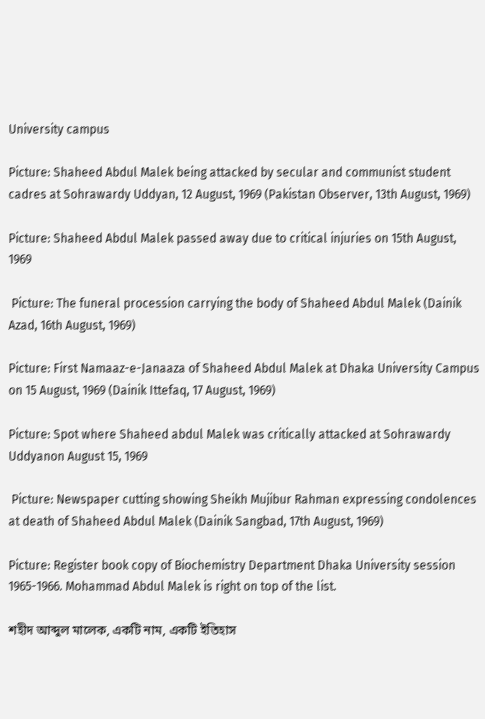University campus

Picture: Shaheed Abdul Malek being attacked by secular and communist student cadres at Sohrawardy Uddyan, 12 August, 1969 (Pakistan Observer, 13th August, 1969)

Picture: Shaheed Abdul Malek passed away due to critical injuries on 15th August, 1969

 Picture: The funeral procession carrying the body of Shaheed Abdul Malek (Dainik Azad, 16th August, 1969)

Picture: First Namaaz-e-Janaaza of Shaheed Abdul Malek at Dhaka University Campus on 15 August, 1969 (Dainik Ittefaq, 17 August, 1969)

Picture: Spot where Shaheed abdul Malek was critically attacked at Sohrawardy Uddyanon August 15, 1969

 Picture: Newspaper cutting showing Sheikh Mujibur Rahman expressing condolences at death of Shaheed Abdul Malek (Dainik Sangbad, 17th August, 1969)

Picture: Register book copy of Biochemistry Department Dhaka University session 1965-1966. Mohammad Abdul Malek is right on top of the list.

শহীদ আব্দুল মালেক, একটি নাম, একটি ইতিহাস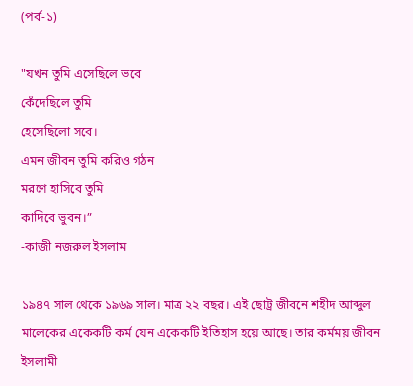(পর্ব-১)

"যখন তুমি এসেছিলে ভবে
কেঁদেছিলে তুমি
হেসেছিলো সবে।
এমন জীবন তুমি করিও গঠন
মরণে হাসিবে তুমি
কাদিবে ভুবন।”
-কাজী নজরুল ইসলাম

১৯৪৭ সাল থেকে ১৯৬৯ সাল। মাত্র ২২ বছর। এই ছোট্র জীবনে শহীদ আব্দুল মালেকের একেকটি কর্ম যেন একেকটি ইতিহাস হয়ে আছে। তার কর্মময় জীবন ইসলামী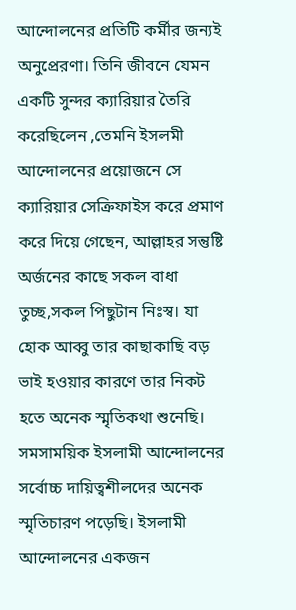আন্দোলনের প্রতিটি কর্মীর জন্যই অনুপ্রেরণা। তিনি জীবনে যেমন একটি সুন্দর ক্যারিয়ার তৈরি করেছিলেন ,তেমনি ইসলমী আন্দোলনের প্রয়োজনে সে ক্যারিয়ার সেক্রিফাইস করে প্রমাণ করে দিয়ে গেছেন, আল্লাহর সন্তুষ্টি অর্জনের কাছে সকল বাধা তুচ্ছ,সকল পিছুটান নিঃস্ব। যা হোক আব্বু তার কাছাকাছি বড় ভাই হওয়ার কারণে তার নিকট হতে অনেক স্মৃতিকথা শুনেছি। সমসাময়িক ইসলামী আন্দোলনের সর্বোচ্চ দায়িত্বশীলদের অনেক স্মৃতিচারণ পড়েছি। ইসলামী আন্দোলনের একজন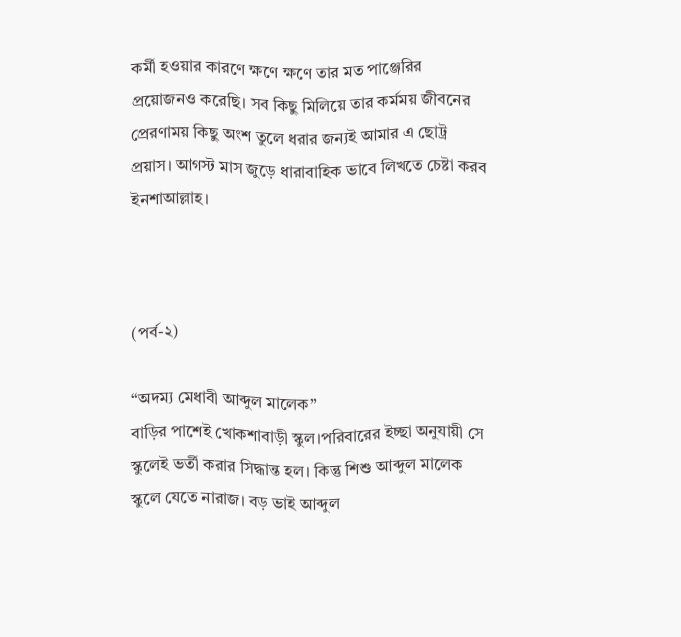কর্মী হওয়ার কারণে ক্ষণে ক্ষণে তার মত পাঞ্জেরির প্রয়োজনও করেছি। সব কিছু মিলিয়ে তার কর্মময় জীবনের প্রেরণাময় কিছু অংশ তুলে ধরার জন্যই আমার এ ছোট্র প্রয়াস। আগস্ট মাস জুড়ে ধারাবাহিক ভাবে লিখতে চেষ্টা করব ইনশাআল্লাহ।



(পর্ব-২)

“অদম্য মেধাবী আব্দুল মালেক”
বাড়ির পাশেই খোকশাবাড়ী স্কুল।পরিবারের ইচ্ছা অনুযায়ী সে স্কুলেই ভর্তী করার সিদ্ধান্ত হল। কিন্তু শিশু আব্দুল মালেক স্কুলে যেতে নারাজ। বড় ভাই আব্দুল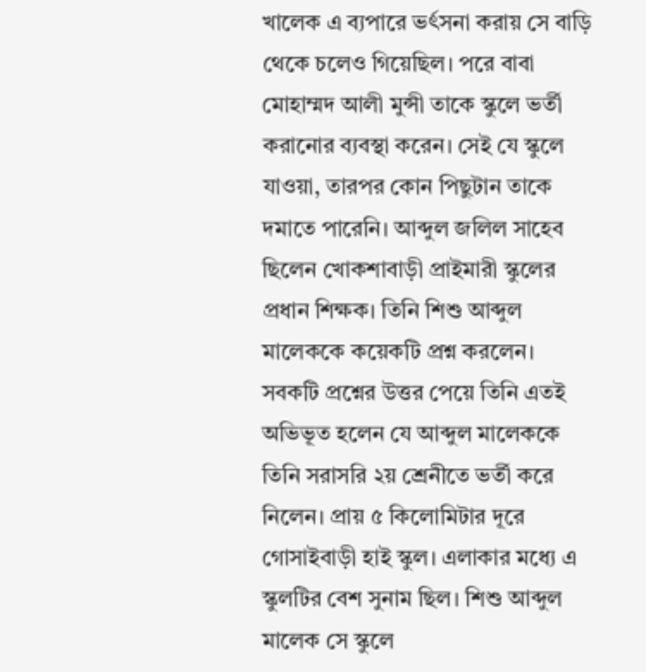খালেক এ ব্যপারে ভর্ৎসনা করায় সে বাড়ি থেকে চলেও গিয়েছিল। পরে বাবা মোহাম্মদ আলী মুন্সী তাকে স্কুলে ভর্তী করানোর ব্যবস্থা করেন। সেই যে স্কুলে যাওয়া, তারপর কোন পিছুটান তাকে দমাতে পারেনি। আব্দুল জলিল সাহেব ছিলেন খোকশাবাড়ী প্রাইমারী স্কুলের প্রধান শিক্ষক। তিনি শিশু আব্দুল মালেককে কয়েকটি প্রশ্ন করলেন। সবকটি প্রশ্নের উত্তর পেয়ে তিনি এতই অভিভূত হলেন যে আব্দুল মালেককে তিনি সরাসরি ২য় শ্রেনীতে ভর্তী করে নিলেন। প্রায় ৫ কিলোমিটার দূরে গোসাইবাড়ী হাই স্কুল। এলাকার মধ্যে এ স্কুলটির বেশ সুনাম ছিল। শিশু আব্দুল মালেক সে স্কুলে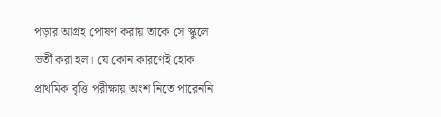পড়ার আগ্রহ পোষণ করায় তাকে সে স্কুলে ভর্তী করা হল। যে কোন কারণেই হোক প্রাথমিক বৃত্তি পরীক্ষায় অংশ নিতে পারেননি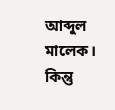আব্দুল মালেক। কিন্তু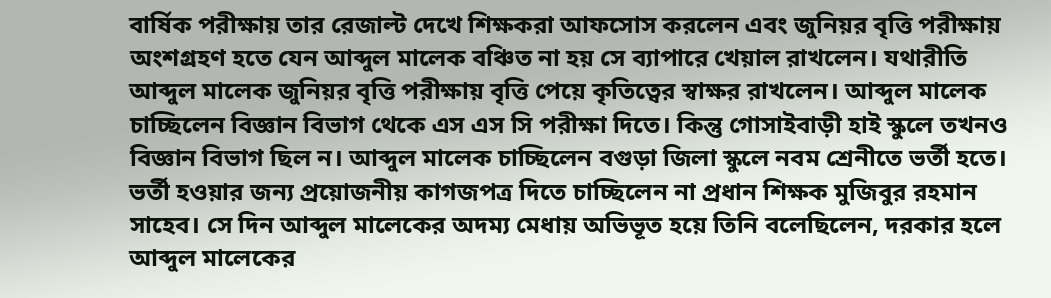বার্ষিক পরীক্ষায় তার রেজাল্ট দেখে শিক্ষকরা আফসোস করলেন এবং জুনিয়র বৃত্তি পরীক্ষায় অংশগ্রহণ হতে যেন আব্দুল মালেক বঞ্চিত না হয় সে ব্যাপারে খেয়াল রাখলেন। যথারীতি আব্দুল মালেক জুনিয়র বৃত্তি পরীক্ষায় বৃত্তি পেয়ে কৃতিত্বের স্বাক্ষর রাখলেন। আব্দুল মালেক চাচ্ছিলেন বিজ্ঞান বিভাগ থেকে এস এস সি পরীক্ষা দিতে। কিন্তু গোসাইবাড়ী হাই স্কুলে তখনও বিজ্ঞান বিভাগ ছিল ন। আব্দুল মালেক চাচ্ছিলেন বগুড়া জিলা স্কুলে নবম শ্রেনীতে ভর্তী হতে। ভর্তী হওয়ার জন্য প্রয়োজনীয় কাগজপত্র দিতে চাচ্ছিলেন না প্রধান শিক্ষক মুজিবুর রহমান সাহেব। সে দিন আব্দুল মালেকের অদম্য মেধায় অভিভূত হয়ে তিনি বলেছিলেন, দরকার হলে আব্দুল মালেকের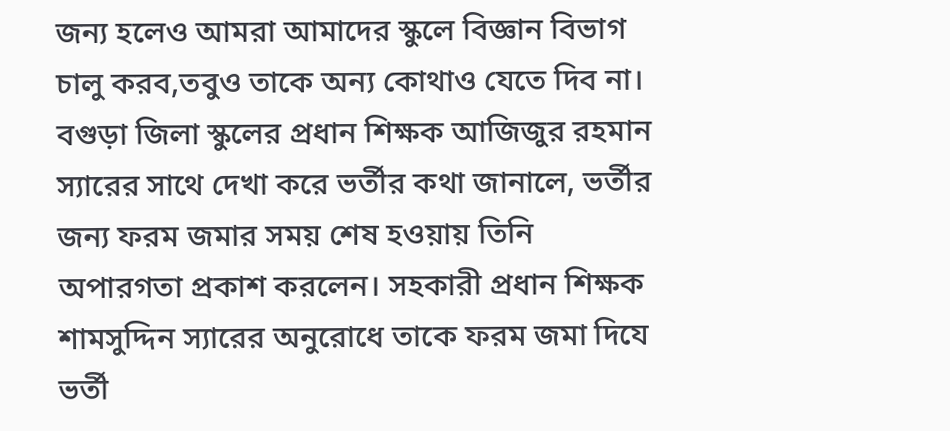জন্য হলেও আমরা আমাদের স্কুলে বিজ্ঞান বিভাগ চালু করব,তবুও তাকে অন্য কোথাও যেতে দিব না। বগুড়া জিলা স্কুলের প্রধান শিক্ষক আজিজুর রহমান স্যারের সাথে দেখা করে ভর্তীর কথা জানালে, ভর্তীর জন্য ফরম জমার সময় শেষ হওয়ায় তিনি অপারগতা প্রকাশ করলেন। সহকারী প্রধান শিক্ষক শামসুদ্দিন স্যারের অনুরোধে তাকে ফরম জমা দিযে ভর্তী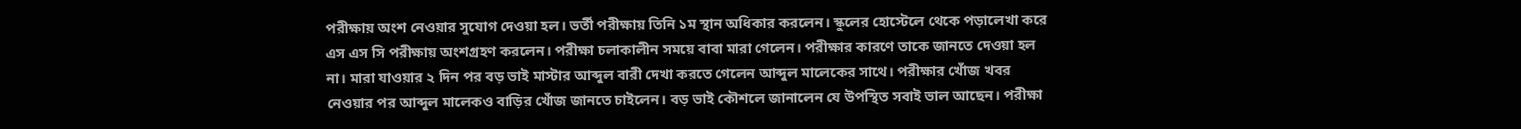পরীক্ষায় অংশ নেওয়ার সুযোগ দেওয়া হল। ভর্তী পরীক্ষায় তিনি ১ম স্থান অধিকার করলেন। স্কুলের হোস্টেলে থেকে পড়ালেখা করে এস এস সি পরীক্ষায় অংশগ্রহণ করলেন। পরীক্ষা চলাকালীন সময়ে বাবা মারা গেলেন। পরীক্ষার কারণে তাকে জানতে দেওয়া হল না। মারা যাওয়ার ২ দিন পর বড় ভাই মাস্টার আব্দুল বারী দেখা করতে গেলেন আব্দুল মালেকের সাথে। পরীক্ষার খোঁজ খবর নেওয়ার পর আব্দুল মালেকও বাড়ির খোঁজ জানতে চাইলেন। বড় ভাই কৌশলে জানালেন যে উপস্থিত সবাই ভাল আছেন। পরীক্ষা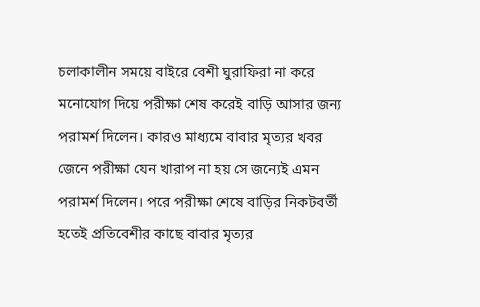চলাকালীন সময়ে বাইরে বেশী ঘুরাফিরা না করে মনোযোগ দিয়ে পরীক্ষা শেষ করেই বাড়ি আসার জন্য পরামর্শ দিলেন। কারও মাধ্যমে বাবার মৃত্যর খবর জেনে পরীক্ষা যেন খারাপ না হয় সে জন্যেই এমন পরামর্শ দিলেন। পরে পরীক্ষা শেষে বাড়ির নিকটবর্তী হতেই প্রতিবেশীর কাছে বাবার মৃত্যর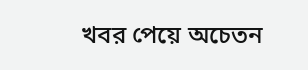খবর পেয়ে অচেতন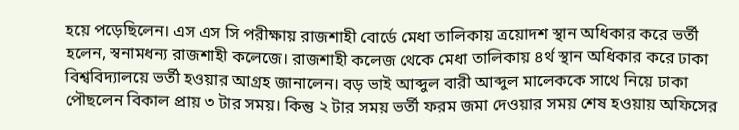হয়ে পড়েছিলেন। এস এস সি পরীক্ষায় রাজশাহী বোর্ডে মেধা তালিকায় ত্রয়োদশ স্থান অধিকার করে ভর্তী হলেন, স্বনামধন্য রাজশাহী কলেজে। রাজশাহী কলেজ থেকে মেধা তালিকায় ৪র্থ স্থান অধিকার করে ঢাকা বিশ্ববিদ্যালয়ে ভর্তী হওয়ার আগ্রহ জানালেন। বড় ভাই আব্দুল বারী আব্দুল মালেককে সাথে নিয়ে ঢাকা পৌছলেন বিকাল প্রায় ৩ টার সময়। কিন্তু ২ টার সময় ভর্তী ফরম জমা দেওয়ার সময় শেষ হওয়ায় অফিসের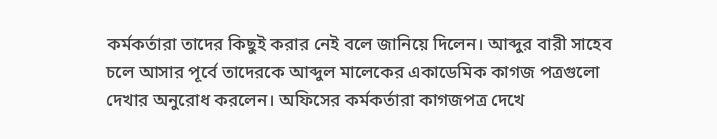কর্মকর্তারা তাদের কিছুই করার নেই বলে জানিয়ে দিলেন। আব্দুর বারী সাহেব চলে আসার পূর্বে তাদেরকে আব্দুল মালেকের একাডেমিক কাগজ পত্রগুলো দেখার অনুরোধ করলেন। অফিসের কর্মকর্তারা কাগজপত্র দেখে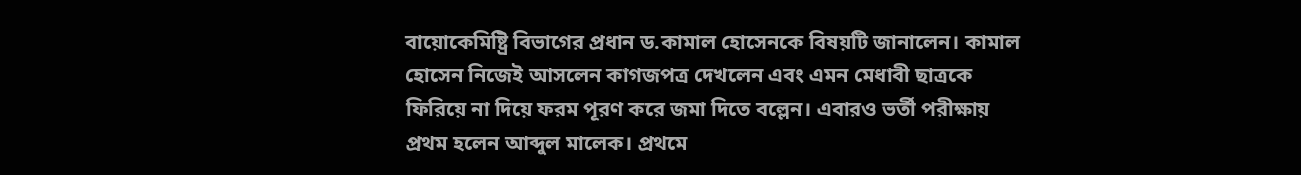বায়োকেমিষ্ট্রি বিভাগের প্রধান ড.কামাল হোসেনকে বিষয়টি জানালেন। কামাল হোসেন নিজেই আসলেন কাগজপত্র দেখলেন এবং এমন মেধাবী ছাত্রকে ফিরিয়ে না দিয়ে ফরম পূরণ করে জমা দিতে বল্লেন। এবারও ভর্তী পরীক্ষায় প্রথম হলেন আব্দুল মালেক। প্রথমে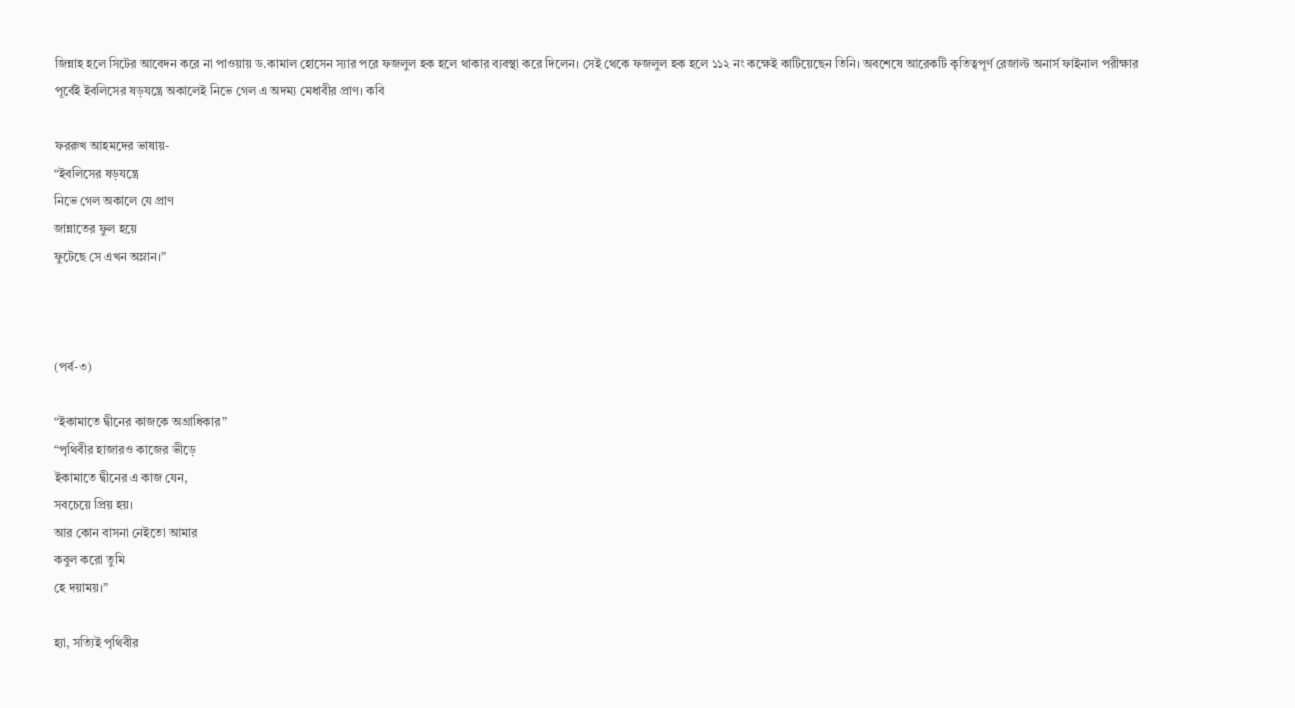জিন্নাহ হলে সিটের আবেদন করে না পাওয়ায় ড.কামাল হোসেন স্যার পরে ফজলুল হক হলে থাকার ব্যবস্থা করে দিলেন। সেই থেকে ফজলুল হক হলে ১১২ নং কক্ষেই কাটিয়েছেন তিনি। অবশেষে আরেকটি কৃতিত্বপূর্ণ রেজাল্ট অনার্স ফাইনাল পরীক্ষার পূর্বেই ইবলিসের ষড়যন্ত্রে অকালেই নিভে গেল এ অদম্য মেধাবীর প্রাণ। কবি

ফররুখ আহমদের ভাষায়-
“ইবলিসের ষড়যন্ত্রে
নিভে গেল অকালে যে প্রাণ
জান্নাতের ফুল হয়ে
ফুটেছে সে এখন অম্লান।”



(পর্ব-৩)

“ইকামাতে দ্বীনের কাজকে অগ্রাধিকার”
“পৃথিবীর হাজারও কাজের ভীড়ে
ইকামাতে দ্বীনের এ কাজ যেন,
সবচেয়ে প্রিয় হয়।
আর কোন বাসনা নেইতো আমার
কবুল করো তুমি
হে দয়াময়।”

হ্যা, সত্যিই পৃথিবীর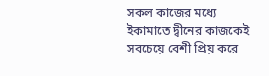সকল কাজের মধ্যে ইকামাতে দ্বীনের কাজকেই সবচেয়ে বেশী প্রিয় করে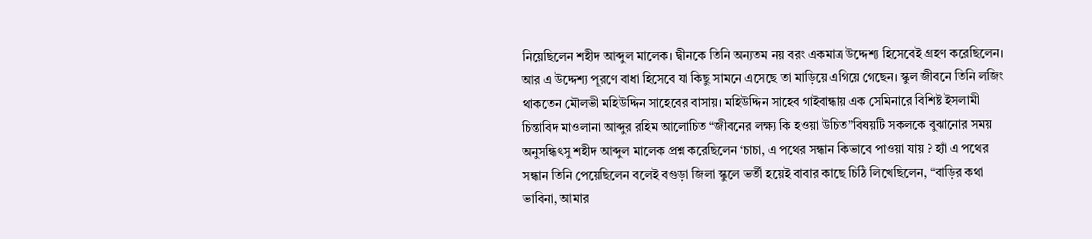নিয়েছিলেন শহীদ আব্দুল মালেক। দ্বীনকে তিনি অন্যতম নয় বরং একমাত্র উদ্দেশ্য হিসেবেই গ্রহণ করেছিলেন। আর এ উদ্দেশ্য পূরণে বাধা হিসেবে যা কিছু সামনে এসেছে তা মাড়িয়ে এগিয়ে গেছেন। স্কুল জীবনে তিনি লজিং থাকতেন মৌলভী মহিউদ্দিন সাহেবের বাসায়। মহিউদ্দিন সাহেব গাইবান্ধায় এক সেমিনারে বিশিষ্ট ইসলামী চিন্তাবিদ মাওলানা আব্দুর রহিম আলোচিত “জীবনের লক্ষ্য কি হওয়া উচিত”বিষয়টি সকলকে বুঝানোর সময় অনুসন্ধিৎসু শহীদ আব্দুল মালেক প্রশ্ন করেছিলেন ‘চাচা, এ পথের সন্ধান কিভাবে পাওয়া যায় ? হ্যাঁ এ পথের সন্ধান তিনি পেয়েছিলেন বলেই বগুড়া জিলা স্কুলে ভর্তী হয়েই বাবার কাছে চিঠি লিখেছিলেন, “বাড়ির কথা ভাবিনা, আমার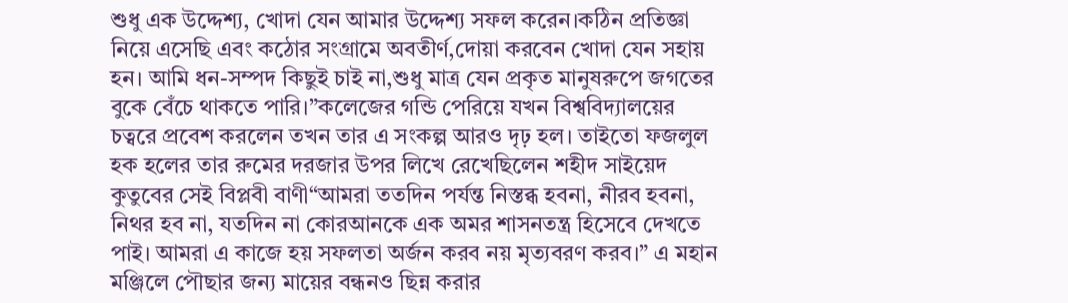শুধু এক উদ্দেশ্য, খোদা যেন আমার উদ্দেশ্য সফল করেন।কঠিন প্রতিজ্ঞা নিয়ে এসেছি এবং কঠোর সংগ্রামে অবতীর্ণ,দোয়া করবেন খোদা যেন সহায় হন। আমি ধন-সম্পদ কিছুই চাই না,শুধু মাত্র যেন প্রকৃত মানুষরুপে জগতের বুকে বেঁচে থাকতে পারি।”কলেজের গন্ডি পেরিয়ে যখন বিশ্ববিদ্যালয়ের চত্বরে প্রবেশ করলেন তখন তার এ সংকল্প আরও দৃঢ় হল। তাইতো ফজলুল হক হলের তার রুমের দরজার উপর লিখে রেখেছিলেন শহীদ সাইয়েদ কুতুবের সেই বিপ্লবী বাণী“আমরা ততদিন পর্যন্ত নিস্তব্ধ হবনা, নীরব হবনা, নিথর হব না, যতদিন না কোরআনকে এক অমর শাসনতন্ত্র হিসেবে দেখতে পাই। আমরা এ কাজে হয় সফলতা অর্জন করব নয় মৃত্যবরণ করব।” এ মহান মঞ্জিলে পৌছার জন্য মায়ের বন্ধনও ছিন্ন করার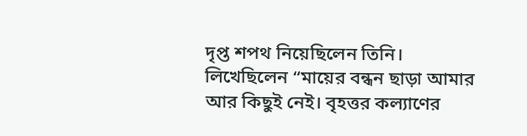দৃপ্ত শপথ নিয়েছিলেন তিনি। লিখেছিলেন “মায়ের বন্ধন ছাড়া আমার আর কিছুই নেই। বৃহত্তর কল্যাণের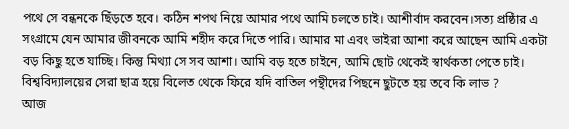পথে সে বন্ধনকে ছিঁড়তে হবে। কঠিন শপথ নিয়ে আমার পথে আমি চলতে চাই। আশীর্বাদ করবেন।সত্য প্রষ্ঠিার এ সংগ্রামে যেন আমার জীবনকে আমি শহীদ করে দিতে পারি। আমার মা এবং ভাইরা আশা করে আছেন আমি একটা বড় কিছু হতে যাচ্ছি। কিন্তু মিথ্যা সে সব আশা। আমি বড় হতে চাইনে, আমি ছোট থেকেই স্বার্থকতা পেতে চাই। বিশ্ববিদ্যালয়ের সেরা ছাত্র হয়ে বিলেত থেকে ফিরে যদি বাতিল পন্থীদের পিছনে ছুটতে হয় তবে কি লাভ ?
আজ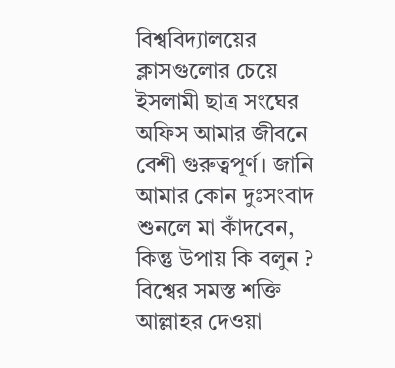বিশ্ববিদ্যালয়ের ক্লাসগুলোর চেয়ে ইসলামী ছাত্র সংঘের অফিস আমার জীবনে বেশী গুরুত্বপূর্ণ। জানি আমার কোন দুঃসংবাদ শুনলে মা কাঁদবেন, কিন্তু উপায় কি বলুন ? বিশ্বের সমস্ত শক্তি আল্লাহর দেওয়া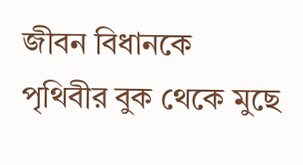জীবন বিধানকে পৃথিবীর বুক থেকে মুছে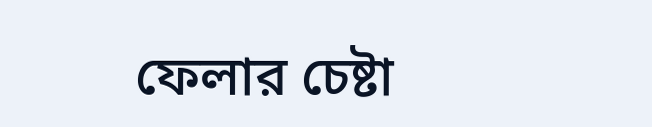ফেলার চেষ্টা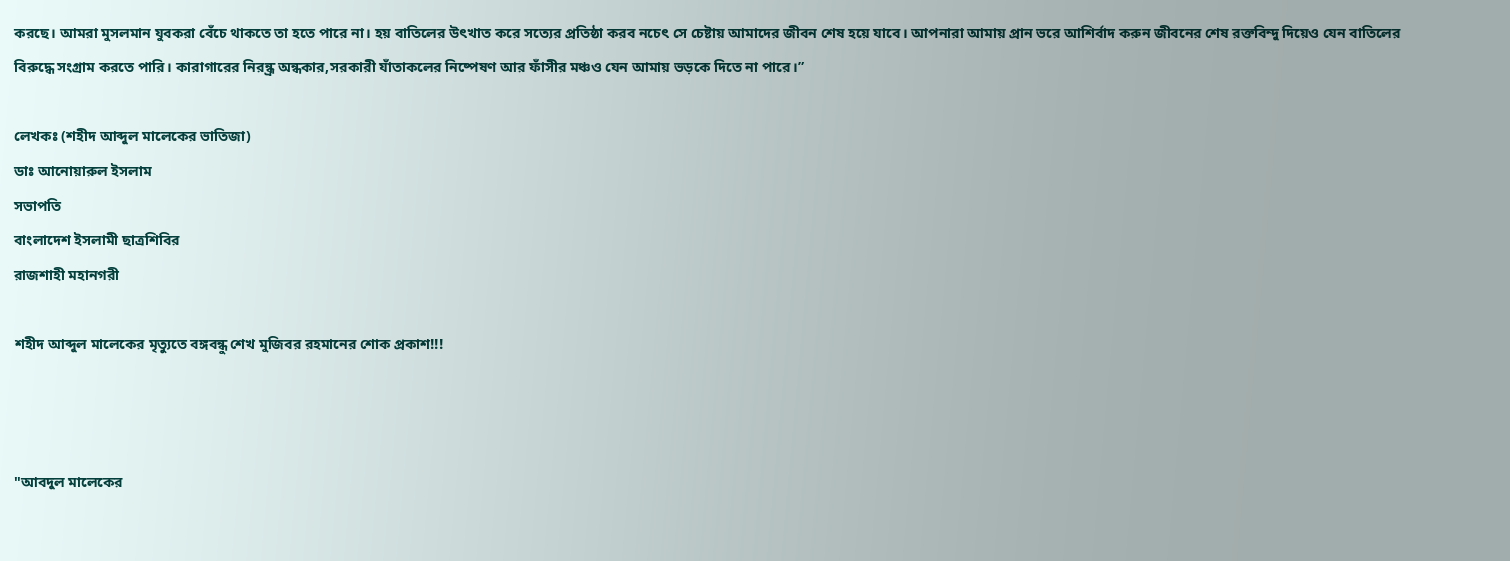করছে। আমরা মুসলমান যুবকরা বেঁচে থাকতে তা হতে পারে না। হয় বাতিলের উৎখাত করে সত্যের প্রতিষ্ঠা করব নচেৎ সে চেষ্টায় আমাদের জীবন শেষ হয়ে যাবে। আপনারা আমায় প্রান ভরে আশির্বাদ করুন জীবনের শেষ রক্তবিন্দু দিয়েও যেন বাতিলের বিরুদ্ধে সংগ্রাম করতে পারি। কারাগারের নিরন্ধ্র অন্ধকার,সরকারী যাঁতাকলের নিষ্পেষণ আর ফাঁসীর মঞ্চও যেন আমায় ভড়কে দিতে না পারে।”

লেখকঃ (শহীদ আব্দুল মালেকের ভাতিজা)
ডাঃ আনোয়ারুল ইসলাম
সভাপতি
বাংলাদেশ ইসলামী ছাত্রশিবির
রাজশাহী মহানগরী

শহীদ আব্দুল মালেকের মৃত্যুতে বঙ্গবন্ধু শেখ মুজিবর রহমানের শোক প্রকাশ!!!



"আবদুল মালেকের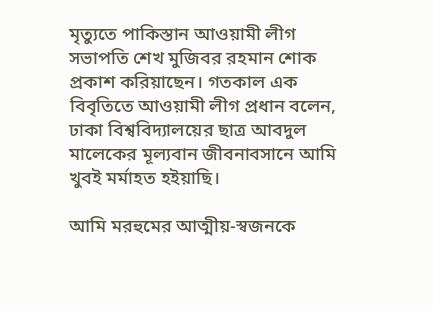মৃত্যুতে পাকিস্তান আওয়ামী লীগ সভাপতি শেখ মুজিবর রহমান শোক প্রকাশ করিয়াছেন। গতকাল এক বিবৃতিতে আওয়ামী লীগ প্রধান বলেন, ঢাকা বিশ্ববিদ্যালয়ের ছাত্র আবদুল মালেকের মূল্যবান জীবনাবসানে আমি খুবই মর্মাহত হইয়াছি।

আমি মরহুমের আত্মীয়-স্বজনকে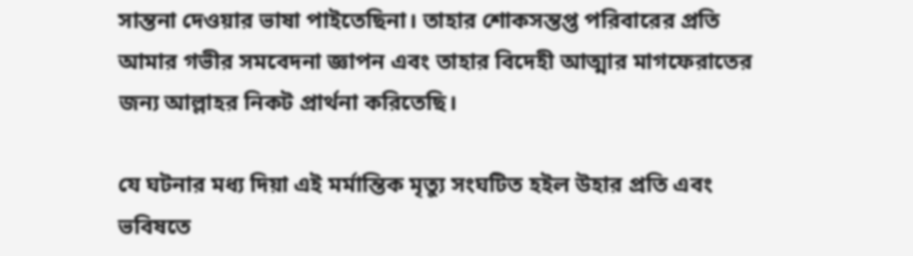সান্তনা দেওয়ার ভাষা পাইতেছিনা। তাহার শোকসন্তপ্ত পরিবারের প্রতি আমার গভীর সমবেদনা জ্ঞাপন এবং তাহার বিদেহী আত্মার মাগফেরাতের জন্য আল্লাহর নিকট প্রার্থনা করিতেছি।

যে ঘটনার মধ্য দিয়া এই মর্মান্তিক মৃত্যু সংঘটিত হইল উহার প্রতি এবং ভবিষতে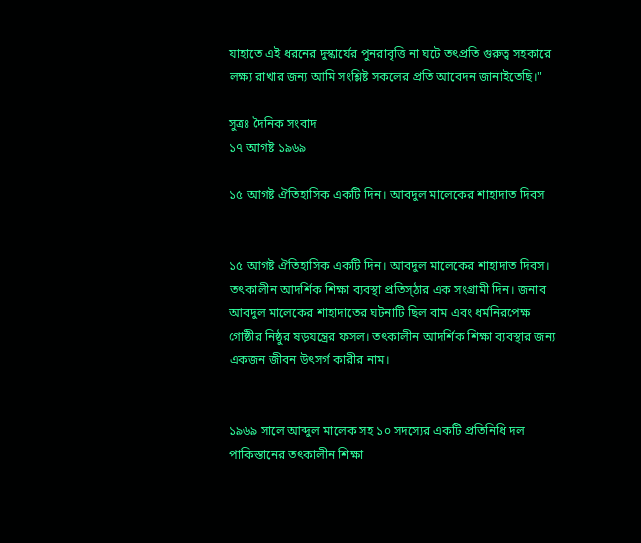যাহাতে এই ধরনের দুস্কার্যের পুনরাবৃত্তি না ঘটে তৎপ্রতি গুরুত্ব সহকারে লক্ষ্য রাখার জন্য আমি সংশ্লিষ্ট সকলের প্রতি আবেদন জানাইতেছি।"

সুত্রঃ দৈনিক সংবাদ
১৭ আগষ্ট ১৯৬৯

১৫ আগষ্ট ঐতিহাসিক একটি দিন। আবদুল মালেকের শাহাদাত দিবস


১৫ আগষ্ট ঐতিহাসিক একটি দিন। আবদুল মালেকের শাহাদাত দিবস। তৎকালীন আদর্শিক শিক্ষা ব্যবস্থা প্রতিস্ঠার এক সংগ্রামী দিন। জনাব আবদুল মালেকের শাহাদাতের ঘটনাটি ছিল বাম এবং ধর্মনিরপেক্ষ গোষ্ঠীর নিষ্ঠুর ষড়যন্ত্রের ফসল। তৎকালীন আদর্শিক শিক্ষা ব্যবস্থার জন্য একজন জীবন উৎসর্গ কারীর নাম।


১৯৬৯ সালে আব্দুল মালেক সহ ১০ সদস্যের একটি প্রতিনিধি দল পাকিস্তানের তৎকালীন শিক্ষা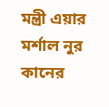মন্ত্রী এয়ার মর্শাল নুর কানের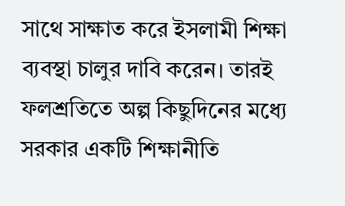সাথে সাক্ষাত করে ইসলামী শিক্ষা ব্যবস্থা চালুর দাবি করেন। তারই ফলশ্রতিতে অল্প কিছুদিনের মধ্যে সরকার একটি শিক্ষানীতি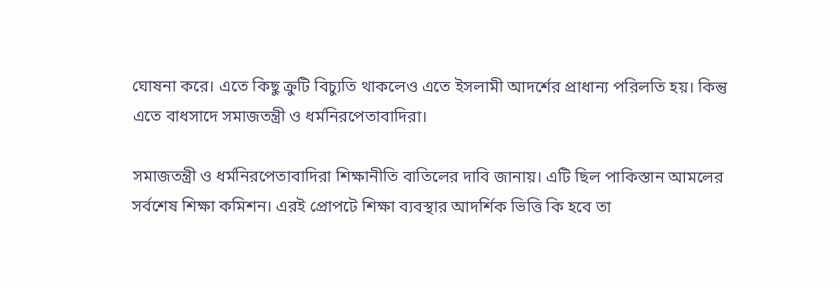ঘোষনা করে। এতে কিছু ক্রুটি বিচ্যুতি থাকলেও এতে ইসলামী আদর্শের প্রাধান্য পরিলতি হয়। কিন্তু এতে বাধসাদে সমাজতন্ত্রী ও ধর্মনিরপেতাবাদিরা।

সমাজতন্ত্রী ও ধর্মনিরপেতাবাদিরা শিক্ষানীতি বাতিলের দাবি জানায়। এটি ছিল পাকিস্তান আমলের সর্বশেষ শিক্ষা কমিশন। এরই প্রোপটে শিক্ষা ব্যবস্থার আদর্শিক ভিত্তি কি হবে তা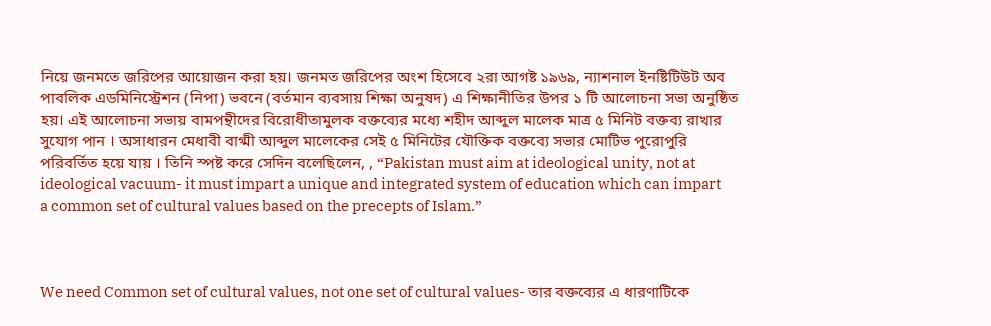নিয়ে জনমতে জরিপের আয়োজন করা হয়। জনমত জরিপের অংশ হিসেবে ২রা আগষ্ট ১৯৬৯, ন্যাশনাল ইনষ্টিটিউট অব পাবলিক এডমিনিস্ট্রেশন (নিপা) ভবনে (বর্তমান ব্যবসায় শিক্ষা অনুষদ) এ শিক্ষানীতির উপর ১ টি আলোচনা সভা অনুষ্ঠিত হয়। এই আলোচনা সভায় বামপন্থীদের বিরোধীতামুলক বক্তব্যের মধ্যে শহীদ আব্দুল মালেক মাত্র ৫ মিনিট বক্তব্য রাখার সুযোগ পান । অসাধারন মেধাবী বাগ্মী আব্দুল মালেকের সেই ৫ মিনিটের যৌক্তিক বক্তব্যে সভার মোটিভ পুরোপুরি পরিবর্তিত হয়ে যায় । তিনি স্পষ্ট করে সেদিন বলেছিলেন, , “Pakistan must aim at ideological unity, not at ideological vacuum- it must impart a unique and integrated system of education which can impart a common set of cultural values based on the precepts of Islam.”



We need Common set of cultural values, not one set of cultural values- তার বক্তব্যের এ ধারণাটিকে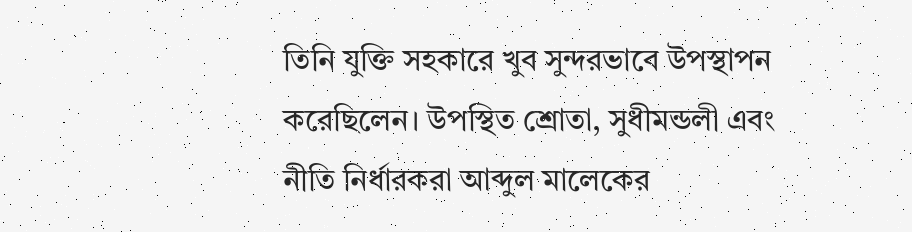তিনি যুক্তি সহকারে খুব সুন্দরভাবে উপস্থাপন করেছিলেন। উপস্থিত শ্রোতা, সুধীমন্ডলী এবং নীতি নির্ধারকরা আব্দুল মালেকের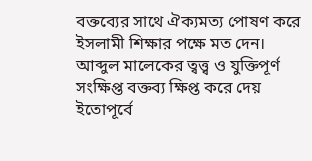বক্তব্যের সাথে ঐক্যমত্য পোষণ করে ইসলামী শিক্ষার পক্ষে মত দেন। আব্দুল মালেকের ত্বত্ত্ব ও যুক্তিপূর্ণ সংক্ষিপ্ত বক্তব্য ক্ষিপ্ত করে দেয় ইতোপূর্বে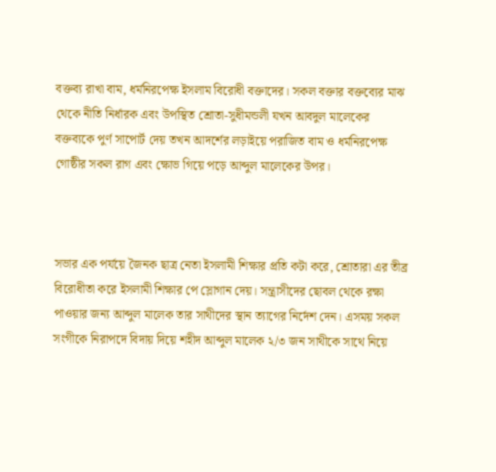বক্তব্য রাখা বাম, ধর্মনিরপেক্ষ ইসলাম বিরোধী বক্তাদের। সকল বক্তার বক্তব্যের মাঝ থেকে নীতি নির্ধারক এবং উপস্থিত শ্রোতা-সুধীমন্ডলী যখন আবদুল মালেকের বক্তব্যকে পুর্ণ সাপোর্ট দেয় তখন আদর্শের লড়াইয়ে পরাজিত বাম ও ধর্মনিরপেক্ষ গোষ্ঠীর সকল রাগ এবং ক্ষোভ গিয়ে পড়ে আব্দুল মালেকের উপর।



সভার এক পর্যয়ে জৈনক ছাত্র নেতা ইসলামী শিক্ষার প্রতি কটা করে, শ্রোতারা এর তীব্র বিরোধীতা করে ইসলামী শিক্ষার পে স্লোগান দেয়। সন্ত্রাসীদের ছোবল থেকে রক্ষা পাওয়ার জন্য আব্দুল মালেক তার সাথীদের স্থান ত্যাগের নির্দেশ দেন। এসময় সকল সংগীকে নিরাপদে বিদায় দিয়ে শহীদ আব্দুল মালেক ২/৩ জন সাথীকে সাথে নিয়ে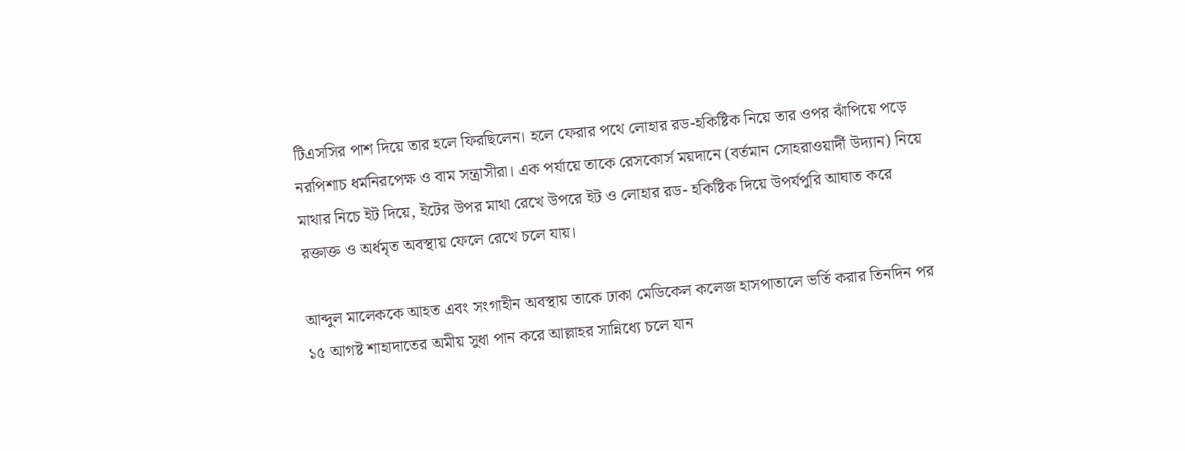টিএসসির পাশ দিয়ে তার হলে ফিরছিলেন। হলে ফেরার পথে লোহার রড-হকিষ্টিক নিয়ে তার ওপর ঝাঁপিয়ে পড়ে নরপিশাচ ধর্মনিরপেক্ষ ও বাম সন্ত্রাসীরা। এক পর্যায়ে তাকে রেসকোর্স ময়দানে (বর্তমান সোহরাওয়ার্দী উদ্যান) নিয়ে মাথার নিচে ইট দিয়ে, ইটের উপর মাথা রেখে উপরে ইট ও লোহার রড- হকিষ্টিক দিয়ে উপর্যপুরি আঘাত করে রক্তাক্ত ও অর্ধমৃত অবস্থায় ফেলে রেখে চলে যায়।

আব্দুল মালেককে আহত এবং সংগাহীন অবস্থায় তাকে ঢাকা মেডিকেল কলেজ হাসপাতালে ভর্তি করার তিনদিন পর ১৫ আগষ্ট শাহাদাতের অমীয় সুধা পান করে আল্লাহর সান্নিধ্যে চলে যান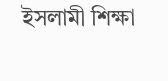ইসলামী শিক্ষা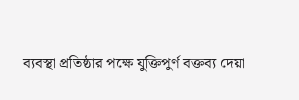ব্যবস্থা প্রতিষ্ঠার পক্ষে যুক্তিপুর্ণ বক্তব্য দেয়া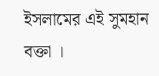ইসলামের এই সুমহান বক্তা ।